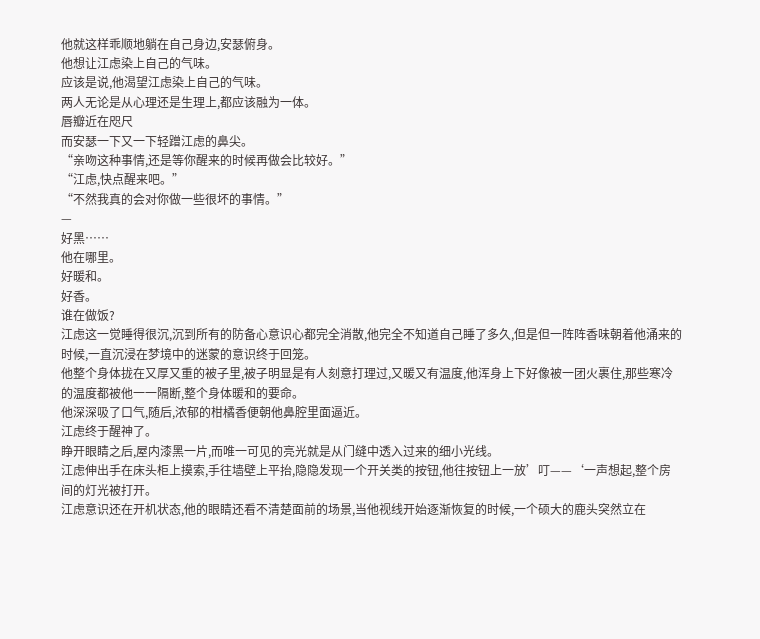他就这样乖顺地躺在自己身边,安瑟俯身。
他想让江虑染上自己的气味。
应该是说,他渴望江虑染上自己的气味。
两人无论是从心理还是生理上,都应该融为一体。
唇瓣近在咫尺
而安瑟一下又一下轻蹭江虑的鼻尖。
“亲吻这种事情,还是等你醒来的时候再做会比较好。”
“江虑,快点醒来吧。”
“不然我真的会对你做一些很坏的事情。”
—
好黑……
他在哪里。
好暖和。
好香。
谁在做饭?
江虑这一觉睡得很沉,沉到所有的防备心意识心都完全消散,他完全不知道自己睡了多久,但是但一阵阵香味朝着他涌来的时候,一直沉浸在梦境中的迷蒙的意识终于回笼。
他整个身体拢在又厚又重的被子里,被子明显是有人刻意打理过,又暖又有温度,他浑身上下好像被一团火裹住,那些寒冷的温度都被他一一隔断,整个身体暖和的要命。
他深深吸了口气,随后,浓郁的柑橘香便朝他鼻腔里面逼近。
江虑终于醒神了。
睁开眼睛之后,屋内漆黑一片,而唯一可见的亮光就是从门缝中透入过来的细小光线。
江虑伸出手在床头柜上摸索,手往墙壁上平抬,隐隐发现一个开关类的按钮,他往按钮上一放’叮——‘一声想起,整个房间的灯光被打开。
江虑意识还在开机状态,他的眼睛还看不清楚面前的场景,当他视线开始逐渐恢复的时候,一个硕大的鹿头突然立在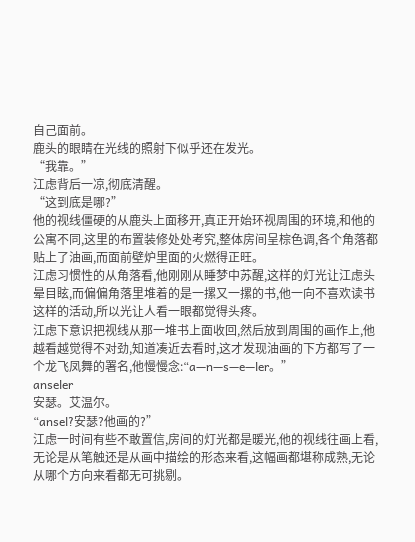自己面前。
鹿头的眼睛在光线的照射下似乎还在发光。
“我靠。”
江虑背后一凉,彻底清醒。
“这到底是哪?”
他的视线僵硬的从鹿头上面移开,真正开始环视周围的环境,和他的公寓不同,这里的布置装修处处考究,整体房间呈棕色调,各个角落都贴上了油画,而面前壁炉里面的火燃得正旺。
江虑习惯性的从角落看,他刚刚从睡梦中苏醒,这样的灯光让江虑头晕目眩,而偏偏角落里堆着的是一摞又一摞的书,他一向不喜欢读书这样的活动,所以光让人看一眼都觉得头疼。
江虑下意识把视线从那一堆书上面收回,然后放到周围的画作上,他越看越觉得不对劲,知道凑近去看时,这才发现油画的下方都写了一个龙飞凤舞的署名,他慢慢念:“a—n—s—e—ler。”
anseler
安瑟。艾温尔。
“ansel?安瑟?他画的?”
江虑一时间有些不敢置信,房间的灯光都是暖光,他的视线往画上看,无论是从笔触还是从画中描绘的形态来看,这幅画都堪称成熟,无论从哪个方向来看都无可挑剔。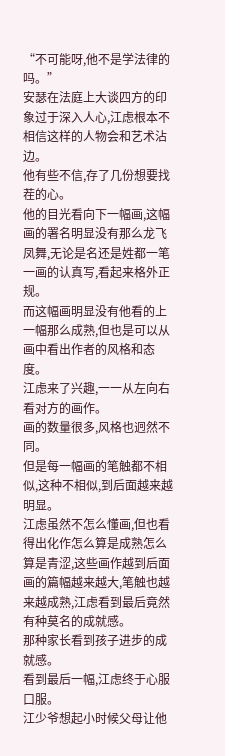“不可能呀,他不是学法律的吗。”
安瑟在法庭上大谈四方的印象过于深入人心,江虑根本不相信这样的人物会和艺术沾边。
他有些不信,存了几份想要找茬的心。
他的目光看向下一幅画,这幅画的署名明显没有那么龙飞凤舞,无论是名还是姓都一笔一画的认真写,看起来格外正规。
而这幅画明显没有他看的上一幅那么成熟,但也是可以从画中看出作者的风格和态度。
江虑来了兴趣,一一从左向右看对方的画作。
画的数量很多,风格也迥然不同。
但是每一幅画的笔触都不相似,这种不相似,到后面越来越明显。
江虑虽然不怎么懂画,但也看得出化作怎么算是成熟怎么算是青涩,这些画作越到后面画的篇幅越来越大,笔触也越来越成熟,江虑看到最后竟然有种莫名的成就感。
那种家长看到孩子进步的成就感。
看到最后一幅,江虑终于心服口服。
江少爷想起小时候父母让他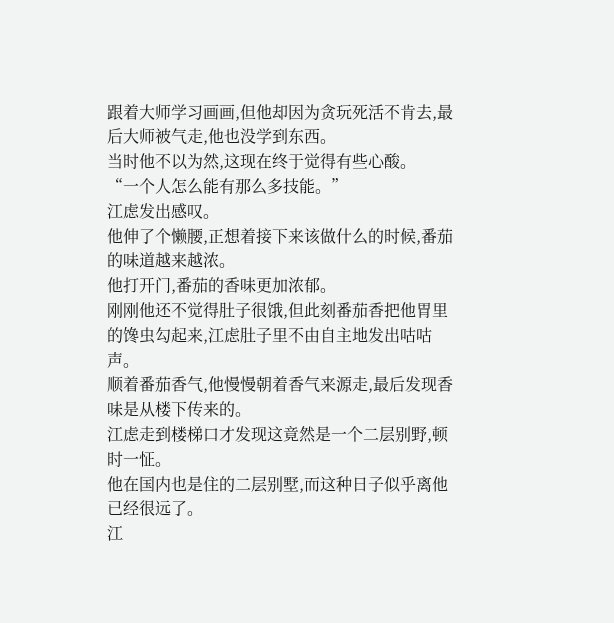跟着大师学习画画,但他却因为贪玩死活不肯去,最后大师被气走,他也没学到东西。
当时他不以为然,这现在终于觉得有些心酸。
“一个人怎么能有那么多技能。”
江虑发出感叹。
他伸了个懒腰,正想着接下来该做什么的时候,番茄的味道越来越浓。
他打开门,番茄的香味更加浓郁。
刚刚他还不觉得肚子很饿,但此刻番茄香把他胃里的馋虫勾起来,江虑肚子里不由自主地发出咕咕声。
顺着番茄香气,他慢慢朝着香气来源走,最后发现香味是从楼下传来的。
江虑走到楼梯口才发现这竟然是一个二层别野,顿时一怔。
他在国内也是住的二层别墅,而这种日子似乎离他已经很远了。
江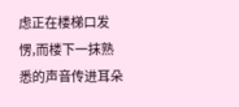虑正在楼梯口发愣,而楼下一抹熟悉的声音传进耳朵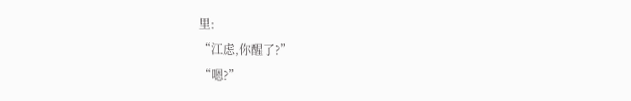里:
“江虑,你醒了?”
“嗯?”